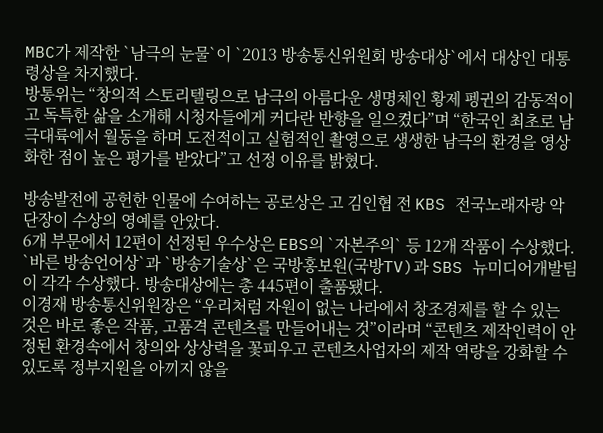MBC가 제작한 `남극의 눈물`이 `2013 방송통신위원회 방송대상`에서 대상인 대통령상을 차지했다.
방통위는 “창의적 스토리텔링으로 남극의 아름다운 생명체인 황제 펭귄의 감동적이고 독특한 삶을 소개해 시청자들에게 커다란 반향을 일으켰다”며 “한국인 최초로 남극대륙에서 월동을 하며 도전적이고 실험적인 촬영으로 생생한 남극의 환경을 영상화한 점이 높은 평가를 받았다”고 선정 이유를 밝혔다.

방송발전에 공헌한 인물에 수여하는 공로상은 고 김인협 전 KBS 전국노래자랑 악단장이 수상의 영예를 안았다.
6개 부문에서 12편이 선정된 우수상은 EBS의 `자본주의` 등 12개 작품이 수상했다. `바른 방송언어상`과 `방송기술상`은 국방홍보원(국방TV)과 SBS 뉴미디어개발팀이 각각 수상했다. 방송대상에는 총 445편이 출품됐다.
이경재 방송통신위원장은 “우리처럼 자원이 없는 나라에서 창조경제를 할 수 있는 것은 바로 좋은 작품, 고품격 콘텐츠를 만들어내는 것”이라며 “콘텐츠 제작인력이 안정된 환경속에서 창의와 상상력을 꽃피우고 콘텐츠사업자의 제작 역량을 강화할 수 있도록 정부지원을 아끼지 않을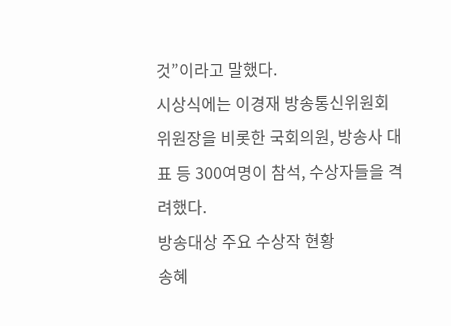것”이라고 말했다.
시상식에는 이경재 방송통신위원회 위원장을 비롯한 국회의원, 방송사 대표 등 300여명이 참석, 수상자들을 격려했다.
방송대상 주요 수상작 현황
송혜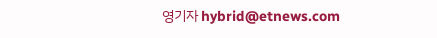영기자 hybrid@etnews.com